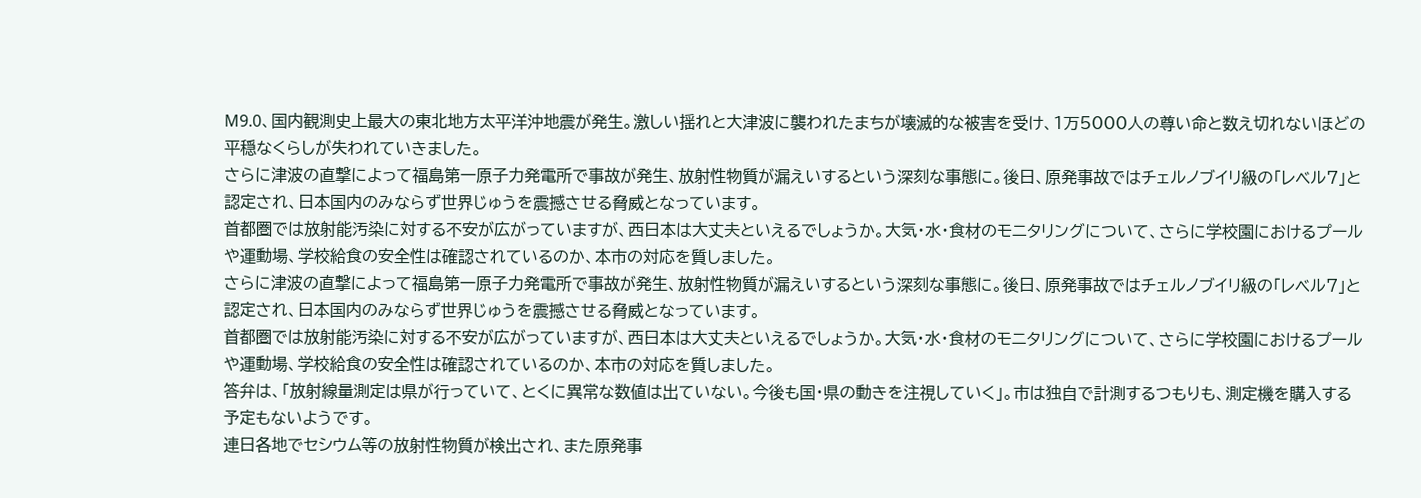M9.0、国内観測史上最大の東北地方太平洋沖地震が発生。激しい揺れと大津波に襲われたまちが壊滅的な被害を受け、1万5000人の尊い命と数え切れないほどの平穏なくらしが失われていきました。
さらに津波の直撃によって福島第一原子力発電所で事故が発生、放射性物質が漏えいするという深刻な事態に。後日、原発事故ではチェルノブイリ級の「レベル7」と認定され、日本国内のみならず世界じゅうを震撼させる脅威となっています。
首都圏では放射能汚染に対する不安が広がっていますが、西日本は大丈夫といえるでしょうか。大気・水・食材のモニタリングについて、さらに学校園におけるプールや運動場、学校給食の安全性は確認されているのか、本市の対応を質しました。
さらに津波の直撃によって福島第一原子力発電所で事故が発生、放射性物質が漏えいするという深刻な事態に。後日、原発事故ではチェルノブイリ級の「レベル7」と認定され、日本国内のみならず世界じゅうを震撼させる脅威となっています。
首都圏では放射能汚染に対する不安が広がっていますが、西日本は大丈夫といえるでしょうか。大気・水・食材のモニタリングについて、さらに学校園におけるプールや運動場、学校給食の安全性は確認されているのか、本市の対応を質しました。
答弁は、「放射線量測定は県が行っていて、とくに異常な数値は出ていない。今後も国・県の動きを注視していく」。市は独自で計測するつもりも、測定機を購入する予定もないようです。
連日各地でセシウム等の放射性物質が検出され、また原発事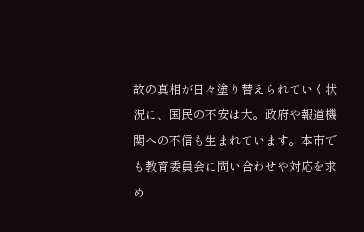故の真相が日々塗り替えられていく状況に、国民の不安は大。政府や報道機関への不信も生まれています。本市でも教育委員会に問い合わせや対応を求め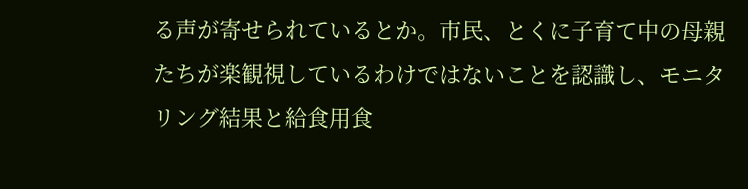る声が寄せられているとか。市民、とくに子育て中の母親たちが楽観視しているわけではないことを認識し、モニタリング結果と給食用食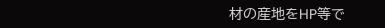材の産地をHP等で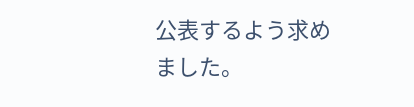公表するよう求めました。